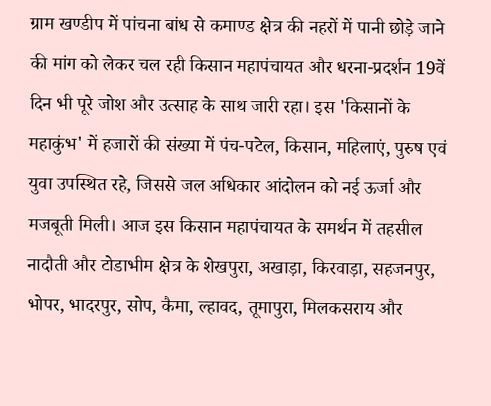ग्राम खण्डीप में पांचना बांध से कमाण्ड क्षेत्र की नहरों में पानी छोड़े जाने की मांग को लेकर चल रही किसान महापंचायत और धरना-प्रदर्शन 19वें दिन भी पूरे जोश और उत्साह के साथ जारी रहा। इस 'किसानों के महाकुंभ' में हजारों की संख्या में पंच-पटेल, किसान, महिलाएं, पुरुष एवं युवा उपस्थित रहे, जिससे जल अधिकार आंदोलन को नई ऊर्जा और मजबूती मिली। आज इस किसान महापंचायत के समर्थन में तहसील नादौती और टोडाभीम क्षेत्र के शेखपुरा, अखाड़ा, किरवाड़ा, सहजनपुर, भोपर, भादरपुर, सोप, कैमा, ल्हावद, तूमापुरा, मिलकसराय और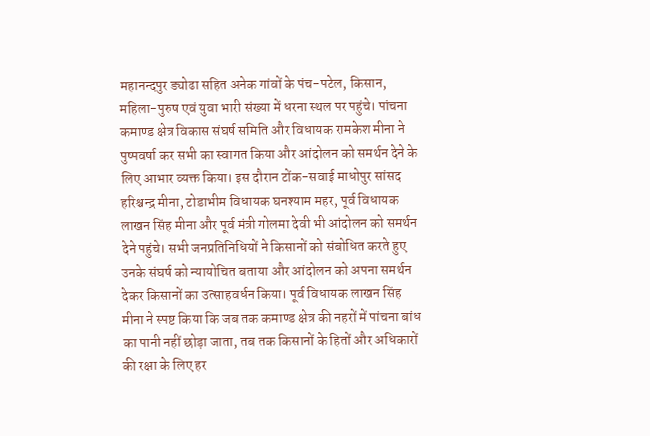महानन्दपुर ड्योढा सहित अनेक गांवों के पंच-पटेल, किसान, महिला-पुरुष एवं युवा भारी संख्या में धरना स्थल पर पहुंचे। पांचना कमाण्ड क्षेत्र विकास संघर्ष समिति और विधायक रामकेश मीना ने पुष्पवर्षा कर सभी का स्वागत किया और आंदोलन को समर्थन देने के लिए आभार व्यक्त किया। इस दौरान टोंक-सवाई माधोपुर सांसद हरिश्चन्द्र मीना, टोडाभीम विधायक घनश्याम महर, पूर्व विधायक लाखन सिंह मीना और पूर्व मंत्री गोलमा देवी भी आंदोलन को समर्थन देने पहुंचे। सभी जनप्रतिनिधियों ने किसानों को संबोधित करते हुए उनके संघर्ष को न्यायोचित बताया और आंदोलन को अपना समर्थन देकर किसानों का उत्साहवर्धन किया। पूर्व विधायक लाखन सिंह मीना ने स्पष्ट किया कि जब तक कमाण्ड क्षेत्र की नहरों में पांचना बांध का पानी नहीं छोड़ा जाता, तब तक किसानों के हितों और अधिकारों की रक्षा के लिए हर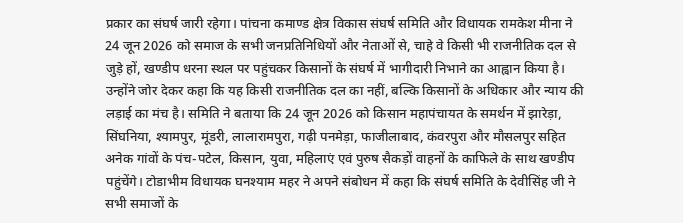प्रकार का संघर्ष जारी रहेगा। पांचना कमाण्ड क्षेत्र विकास संघर्ष समिति और विधायक रामकेश मीना ने 24 जून 2026 को समाज के सभी जनप्रतिनिधियों और नेताओं से, चाहे वे किसी भी राजनीतिक दल से जुड़े हों, खण्डीप धरना स्थल पर पहुंचकर किसानों के संघर्ष में भागीदारी निभाने का आह्वान किया है। उन्होंने जोर देकर कहा कि यह किसी राजनीतिक दल का नहीं, बल्कि किसानों के अधिकार और न्याय की लड़ाई का मंच है। समिति ने बताया कि 24 जून 2026 को किसान महापंचायत के समर्थन में झारेड़ा, सिंघनिया, श्यामपुर, मूंडरी, लालारामपुरा, गढ़ी पनमेड़ा, फाजीलाबाद, कंवरपुरा और मौसलपुर सहित अनेक गांवों के पंच-पटेल, किसान, युवा, महिलाएं एवं पुरुष सैकड़ों वाहनों के काफिले के साथ खण्डीप पहुंचेंगे। टोडाभीम विधायक घनश्याम महर ने अपने संबोधन में कहा कि संघर्ष समिति के देवीसिंह जी ने सभी समाजों के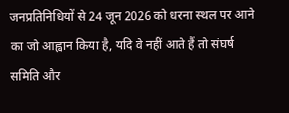जनप्रतिनिधियों से 24 जून 2026 को धरना स्थल पर आने का जो आह्वान किया है, यदि वे नहीं आते हैं तो संघर्ष समिति और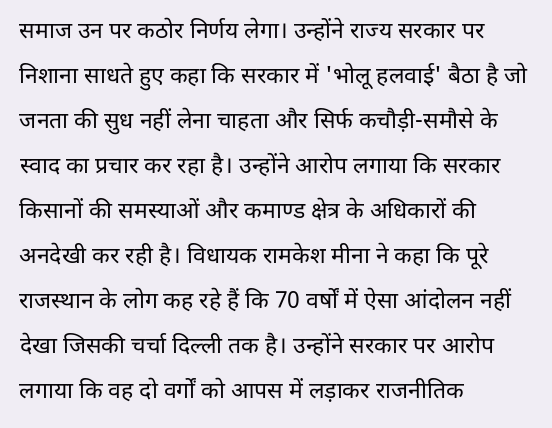समाज उन पर कठोर निर्णय लेगा। उन्होंने राज्य सरकार पर निशाना साधते हुए कहा कि सरकार में 'भोलू हलवाई' बैठा है जो जनता की सुध नहीं लेना चाहता और सिर्फ कचौड़ी-समौसे के स्वाद का प्रचार कर रहा है। उन्होंने आरोप लगाया कि सरकार किसानों की समस्याओं और कमाण्ड क्षेत्र के अधिकारों की अनदेखी कर रही है। विधायक रामकेश मीना ने कहा कि पूरे राजस्थान के लोग कह रहे हैं कि 70 वर्षों में ऐसा आंदोलन नहीं देखा जिसकी चर्चा दिल्ली तक है। उन्होंने सरकार पर आरोप लगाया कि वह दो वर्गों को आपस में लड़ाकर राजनीतिक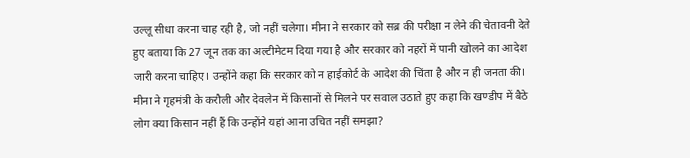उल्लू सीधा करना चाह रही है, जो नहीं चलेगा। मीना ने सरकार को सब्र की परीक्षा न लेने की चेतावनी देते हुए बताया कि 27 जून तक का अल्टीमेटम दिया गया है और सरकार को नहरों में पानी खोलने का आदेश जारी करना चाहिए। उन्होंने कहा कि सरकार को न हाईकोर्ट के आदेश की चिंता है और न ही जनता की। मीना ने गृहमंत्री के करौली और देवलेन में किसानों से मिलने पर सवाल उठाते हुए कहा कि खण्डीप में बैठे लोग क्या किसान नहीं हैं कि उन्होंने यहां आना उचित नहीं समझा?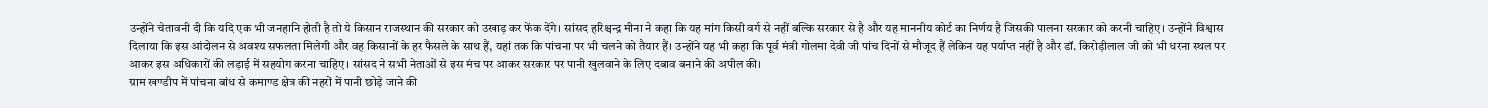उन्होंने चेतावनी दी कि यदि एक भी जनहानि होती है तो ये किसान राजस्थान की सरकार को उखाड़ कर फेंक देंगे। सांसद हरिश्चन्द्र मीना ने कहा कि यह मांग किसी वर्ग से नहीं बल्कि सरकार से है और यह माननीय कोर्ट का निर्णय है जिसकी पालना सरकार को करनी चाहिए। उन्होंने विश्वास दिलाया कि इस आंदोलन से अवश्य सफलता मिलेगी और वह किसानों के हर फैसले के साथ हैं, यहां तक कि पांचना पर भी चलने को तैयार हैं। उन्होंने यह भी कहा कि पूर्व मंत्री गोलमा देवी जी पांच दिनों से मौजूद हैं लेकिन यह पर्याप्त नहीं है और डॉ. किरोड़ीलाल जी को भी धरना स्थल पर आकर इस अधिकारों की लड़ाई में सहयोग करना चाहिए। सांसद ने सभी नेताओं से इस मंच पर आकर सरकार पर पानी खुलवाने के लिए दबाव बनाने की अपील की।
ग्राम खण्डीप में पांचना बांध से कमाण्ड क्षेत्र की नहरों में पानी छोड़े जाने की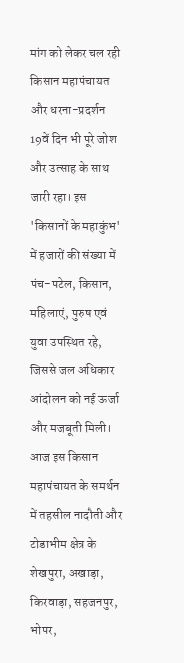मांग को लेकर चल रही किसान महापंचायत और धरना-प्रदर्शन 19वें दिन भी पूरे जोश और उत्साह के साथ जारी रहा। इस 'किसानों के महाकुंभ' में हजारों की संख्या में पंच-पटेल, किसान, महिलाएं, पुरुष एवं युवा उपस्थित रहे, जिससे जल अधिकार आंदोलन को नई ऊर्जा और मजबूती मिली। आज इस किसान महापंचायत के समर्थन में तहसील नादौती और टोडाभीम क्षेत्र के शेखपुरा, अखाड़ा, किरवाड़ा, सहजनपुर, भोपर,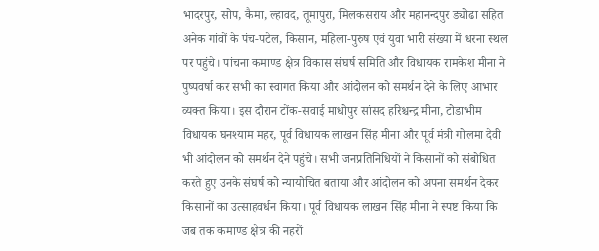भादरपुर, सोप, कैमा, ल्हावद, तूमापुरा, मिलकसराय और महानन्दपुर ड्योढा सहित अनेक गांवों के पंच-पटेल, किसान, महिला-पुरुष एवं युवा भारी संख्या में धरना स्थल पर पहुंचे। पांचना कमाण्ड क्षेत्र विकास संघर्ष समिति और विधायक रामकेश मीना ने पुष्पवर्षा कर सभी का स्वागत किया और आंदोलन को समर्थन देने के लिए आभार व्यक्त किया। इस दौरान टोंक-सवाई माधोपुर सांसद हरिश्चन्द्र मीना, टोडाभीम विधायक घनश्याम महर, पूर्व विधायक लाखन सिंह मीना और पूर्व मंत्री गोलमा देवी भी आंदोलन को समर्थन देने पहुंचे। सभी जनप्रतिनिधियों ने किसानों को संबोधित करते हुए उनके संघर्ष को न्यायोचित बताया और आंदोलन को अपना समर्थन देकर किसानों का उत्साहवर्धन किया। पूर्व विधायक लाखन सिंह मीना ने स्पष्ट किया कि जब तक कमाण्ड क्षेत्र की नहरों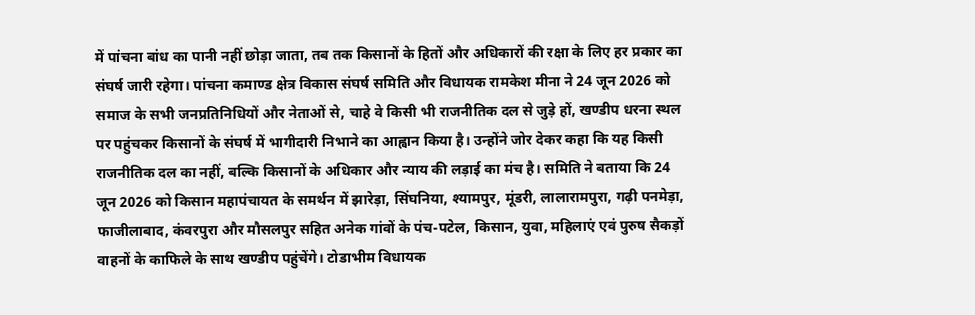में पांचना बांध का पानी नहीं छोड़ा जाता, तब तक किसानों के हितों और अधिकारों की रक्षा के लिए हर प्रकार का संघर्ष जारी रहेगा। पांचना कमाण्ड क्षेत्र विकास संघर्ष समिति और विधायक रामकेश मीना ने 24 जून 2026 को समाज के सभी जनप्रतिनिधियों और नेताओं से, चाहे वे किसी भी राजनीतिक दल से जुड़े हों, खण्डीप धरना स्थल पर पहुंचकर किसानों के संघर्ष में भागीदारी निभाने का आह्वान किया है। उन्होंने जोर देकर कहा कि यह किसी राजनीतिक दल का नहीं, बल्कि किसानों के अधिकार और न्याय की लड़ाई का मंच है। समिति ने बताया कि 24 जून 2026 को किसान महापंचायत के समर्थन में झारेड़ा, सिंघनिया, श्यामपुर, मूंडरी, लालारामपुरा, गढ़ी पनमेड़ा, फाजीलाबाद, कंवरपुरा और मौसलपुर सहित अनेक गांवों के पंच-पटेल, किसान, युवा, महिलाएं एवं पुरुष सैकड़ों वाहनों के काफिले के साथ खण्डीप पहुंचेंगे। टोडाभीम विधायक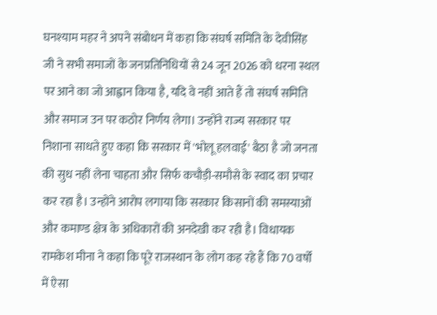घनश्याम महर ने अपने संबोधन में कहा कि संघर्ष समिति के देवीसिंह जी ने सभी समाजों के जनप्रतिनिधियों से 24 जून 2026 को धरना स्थल पर आने का जो आह्वान किया है, यदि वे नहीं आते हैं तो संघर्ष समिति और समाज उन पर कठोर निर्णय लेगा। उन्होंने राज्य सरकार पर निशाना साधते हुए कहा कि सरकार में 'भोलू हलवाई' बैठा है जो जनता की सुध नहीं लेना चाहता और सिर्फ कचौड़ी-समौसे के स्वाद का प्रचार कर रहा है। उन्होंने आरोप लगाया कि सरकार किसानों की समस्याओं और कमाण्ड क्षेत्र के अधिकारों की अनदेखी कर रही है। विधायक रामकेश मीना ने कहा कि पूरे राजस्थान के लोग कह रहे हैं कि 70 वर्षों में ऐसा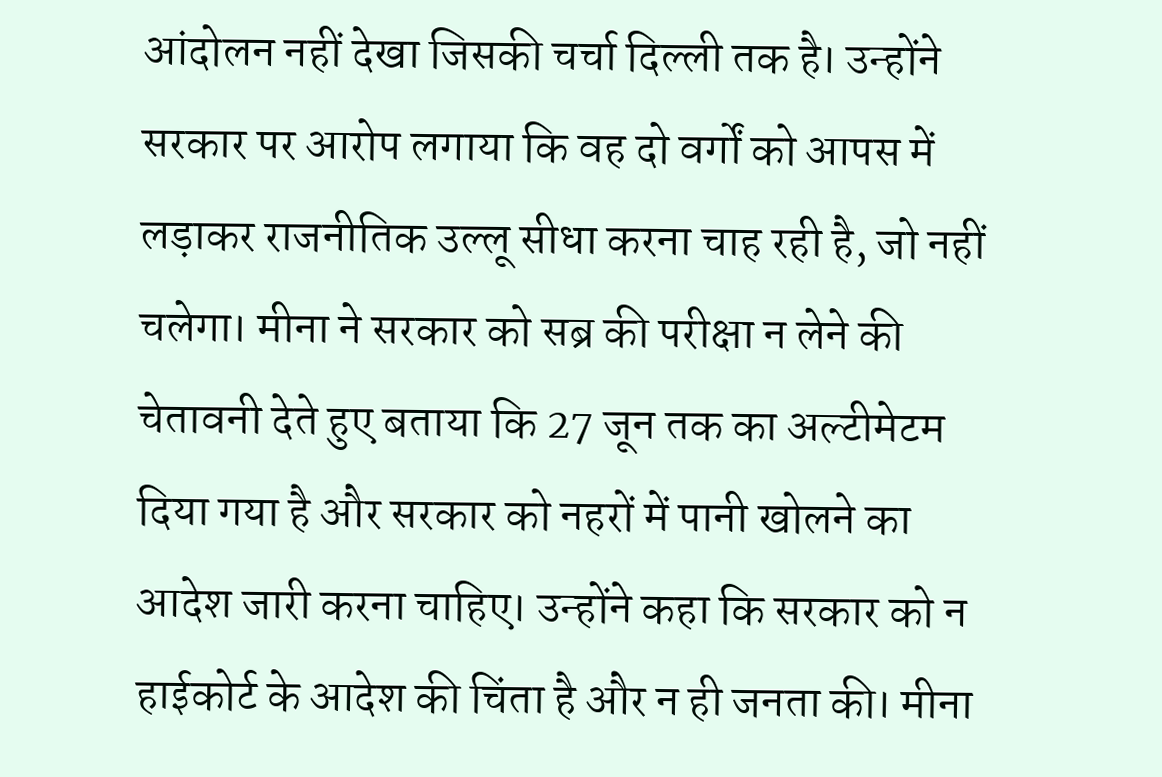आंदोलन नहीं देखा जिसकी चर्चा दिल्ली तक है। उन्होंने सरकार पर आरोप लगाया कि वह दो वर्गों को आपस में लड़ाकर राजनीतिक उल्लू सीधा करना चाह रही है, जो नहीं चलेगा। मीना ने सरकार को सब्र की परीक्षा न लेने की चेतावनी देते हुए बताया कि 27 जून तक का अल्टीमेटम दिया गया है और सरकार को नहरों में पानी खोलने का आदेश जारी करना चाहिए। उन्होंने कहा कि सरकार को न हाईकोर्ट के आदेश की चिंता है और न ही जनता की। मीना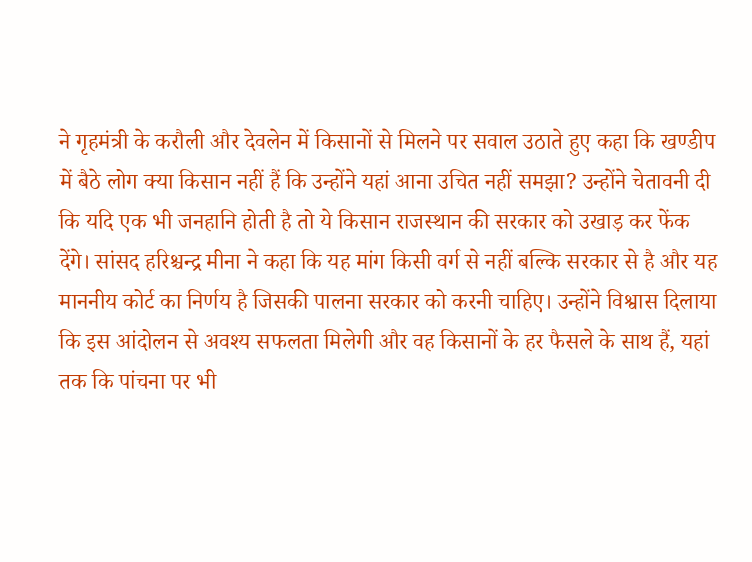ने गृहमंत्री के करौली और देवलेन में किसानों से मिलने पर सवाल उठाते हुए कहा कि खण्डीप में बैठे लोग क्या किसान नहीं हैं कि उन्होंने यहां आना उचित नहीं समझा? उन्होंने चेतावनी दी कि यदि एक भी जनहानि होती है तो ये किसान राजस्थान की सरकार को उखाड़ कर फेंक देंगे। सांसद हरिश्चन्द्र मीना ने कहा कि यह मांग किसी वर्ग से नहीं बल्कि सरकार से है और यह माननीय कोर्ट का निर्णय है जिसकी पालना सरकार को करनी चाहिए। उन्होंने विश्वास दिलाया कि इस आंदोलन से अवश्य सफलता मिलेगी और वह किसानों के हर फैसले के साथ हैं, यहां तक कि पांचना पर भी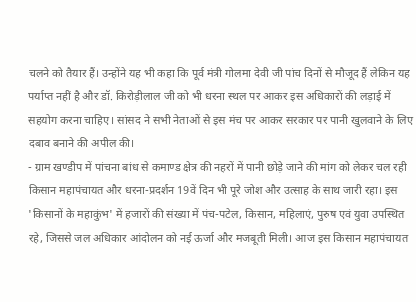चलने को तैयार हैं। उन्होंने यह भी कहा कि पूर्व मंत्री गोलमा देवी जी पांच दिनों से मौजूद हैं लेकिन यह पर्याप्त नहीं है और डॉ. किरोड़ीलाल जी को भी धरना स्थल पर आकर इस अधिकारों की लड़ाई में सहयोग करना चाहिए। सांसद ने सभी नेताओं से इस मंच पर आकर सरकार पर पानी खुलवाने के लिए दबाव बनाने की अपील की।
- ग्राम खण्डीप में पांचना बांध से कमाण्ड क्षेत्र की नहरों में पानी छोड़े जाने की मांग को लेकर चल रही किसान महापंचायत और धरना-प्रदर्शन 19वें दिन भी पूरे जोश और उत्साह के साथ जारी रहा। इस 'किसानों के महाकुंभ' में हजारों की संख्या में पंच-पटेल, किसान, महिलाएं, पुरुष एवं युवा उपस्थित रहे, जिससे जल अधिकार आंदोलन को नई ऊर्जा और मजबूती मिली। आज इस किसान महापंचायत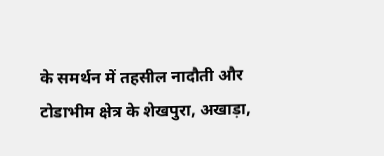के समर्थन में तहसील नादौती और टोडाभीम क्षेत्र के शेखपुरा, अखाड़ा,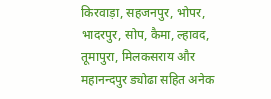किरवाड़ा, सहजनपुर, भोपर, भादरपुर, सोप, कैमा, ल्हावद, तूमापुरा, मिलकसराय और महानन्दपुर ड्योढा सहित अनेक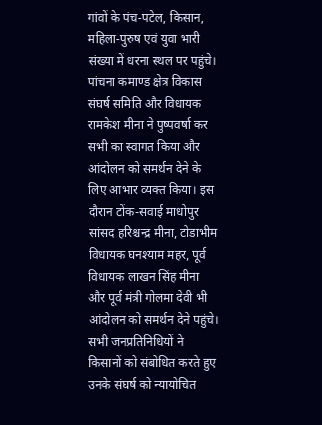गांवों के पंच-पटेल, किसान, महिला-पुरुष एवं युवा भारी संख्या में धरना स्थल पर पहुंचे। पांचना कमाण्ड क्षेत्र विकास संघर्ष समिति और विधायक रामकेश मीना ने पुष्पवर्षा कर सभी का स्वागत किया और आंदोलन को समर्थन देने के लिए आभार व्यक्त किया। इस दौरान टोंक-सवाई माधोपुर सांसद हरिश्चन्द्र मीना, टोडाभीम विधायक घनश्याम महर, पूर्व विधायक लाखन सिंह मीना और पूर्व मंत्री गोलमा देवी भी आंदोलन को समर्थन देने पहुंचे। सभी जनप्रतिनिधियों ने किसानों को संबोधित करते हुए उनके संघर्ष को न्यायोचित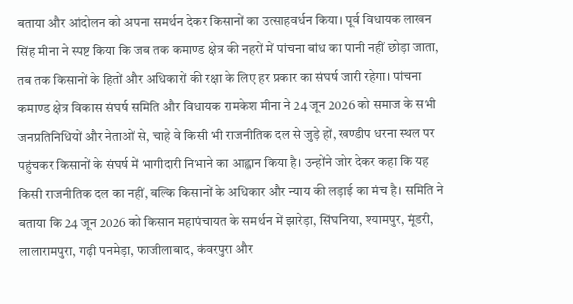बताया और आंदोलन को अपना समर्थन देकर किसानों का उत्साहवर्धन किया। पूर्व विधायक लाखन सिंह मीना ने स्पष्ट किया कि जब तक कमाण्ड क्षेत्र की नहरों में पांचना बांध का पानी नहीं छोड़ा जाता, तब तक किसानों के हितों और अधिकारों की रक्षा के लिए हर प्रकार का संघर्ष जारी रहेगा। पांचना कमाण्ड क्षेत्र विकास संघर्ष समिति और विधायक रामकेश मीना ने 24 जून 2026 को समाज के सभी जनप्रतिनिधियों और नेताओं से, चाहे वे किसी भी राजनीतिक दल से जुड़े हों, खण्डीप धरना स्थल पर पहुंचकर किसानों के संघर्ष में भागीदारी निभाने का आह्वान किया है। उन्होंने जोर देकर कहा कि यह किसी राजनीतिक दल का नहीं, बल्कि किसानों के अधिकार और न्याय की लड़ाई का मंच है। समिति ने बताया कि 24 जून 2026 को किसान महापंचायत के समर्थन में झारेड़ा, सिंघनिया, श्यामपुर, मूंडरी, लालारामपुरा, गढ़ी पनमेड़ा, फाजीलाबाद, कंवरपुरा और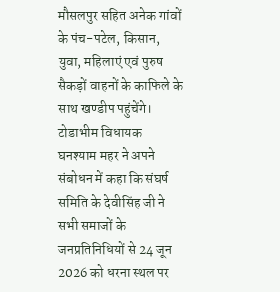मौसलपुर सहित अनेक गांवों के पंच-पटेल, किसान, युवा, महिलाएं एवं पुरुष सैकड़ों वाहनों के काफिले के साथ खण्डीप पहुंचेंगे। टोडाभीम विधायक घनश्याम महर ने अपने संबोधन में कहा कि संघर्ष समिति के देवीसिंह जी ने सभी समाजों के जनप्रतिनिधियों से 24 जून 2026 को धरना स्थल पर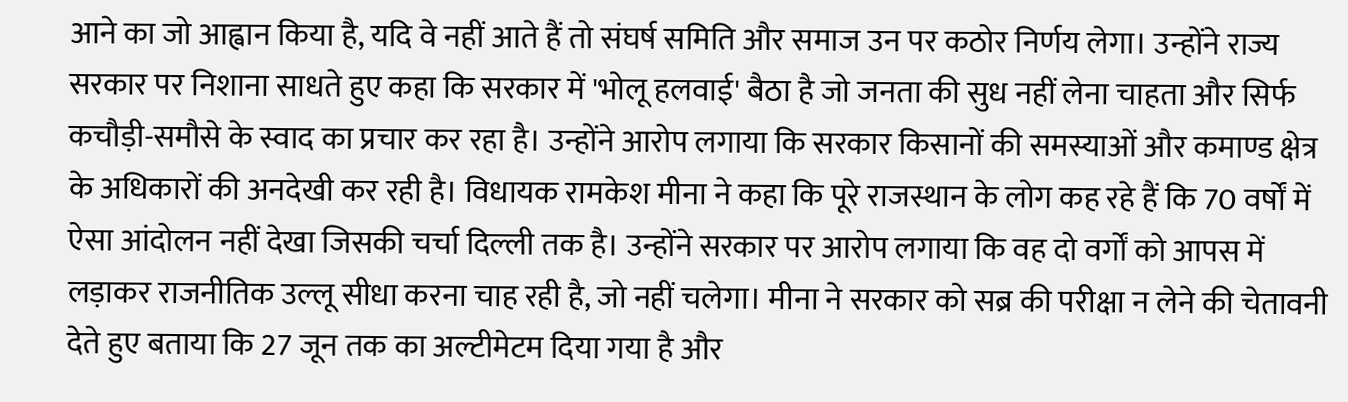आने का जो आह्वान किया है, यदि वे नहीं आते हैं तो संघर्ष समिति और समाज उन पर कठोर निर्णय लेगा। उन्होंने राज्य सरकार पर निशाना साधते हुए कहा कि सरकार में 'भोलू हलवाई' बैठा है जो जनता की सुध नहीं लेना चाहता और सिर्फ कचौड़ी-समौसे के स्वाद का प्रचार कर रहा है। उन्होंने आरोप लगाया कि सरकार किसानों की समस्याओं और कमाण्ड क्षेत्र के अधिकारों की अनदेखी कर रही है। विधायक रामकेश मीना ने कहा कि पूरे राजस्थान के लोग कह रहे हैं कि 70 वर्षों में ऐसा आंदोलन नहीं देखा जिसकी चर्चा दिल्ली तक है। उन्होंने सरकार पर आरोप लगाया कि वह दो वर्गों को आपस में लड़ाकर राजनीतिक उल्लू सीधा करना चाह रही है, जो नहीं चलेगा। मीना ने सरकार को सब्र की परीक्षा न लेने की चेतावनी देते हुए बताया कि 27 जून तक का अल्टीमेटम दिया गया है और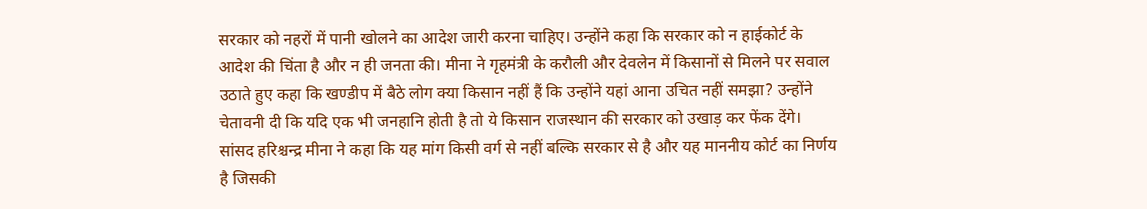सरकार को नहरों में पानी खोलने का आदेश जारी करना चाहिए। उन्होंने कहा कि सरकार को न हाईकोर्ट के आदेश की चिंता है और न ही जनता की। मीना ने गृहमंत्री के करौली और देवलेन में किसानों से मिलने पर सवाल उठाते हुए कहा कि खण्डीप में बैठे लोग क्या किसान नहीं हैं कि उन्होंने यहां आना उचित नहीं समझा? उन्होंने चेतावनी दी कि यदि एक भी जनहानि होती है तो ये किसान राजस्थान की सरकार को उखाड़ कर फेंक देंगे। सांसद हरिश्चन्द्र मीना ने कहा कि यह मांग किसी वर्ग से नहीं बल्कि सरकार से है और यह माननीय कोर्ट का निर्णय है जिसकी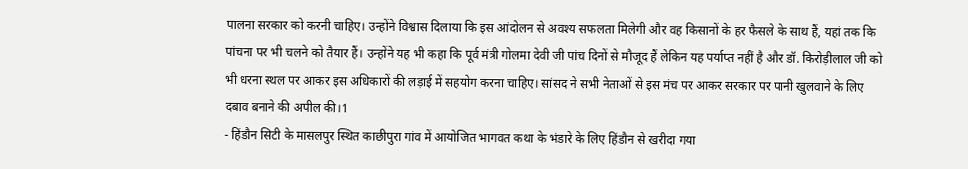पालना सरकार को करनी चाहिए। उन्होंने विश्वास दिलाया कि इस आंदोलन से अवश्य सफलता मिलेगी और वह किसानों के हर फैसले के साथ हैं, यहां तक कि पांचना पर भी चलने को तैयार हैं। उन्होंने यह भी कहा कि पूर्व मंत्री गोलमा देवी जी पांच दिनों से मौजूद हैं लेकिन यह पर्याप्त नहीं है और डॉ. किरोड़ीलाल जी को भी धरना स्थल पर आकर इस अधिकारों की लड़ाई में सहयोग करना चाहिए। सांसद ने सभी नेताओं से इस मंच पर आकर सरकार पर पानी खुलवाने के लिए दबाव बनाने की अपील की।1
- हिंडौन सिटी के मासलपुर स्थित काछीपुरा गांव में आयोजित भागवत कथा के भंडारे के लिए हिंडौन से खरीदा गया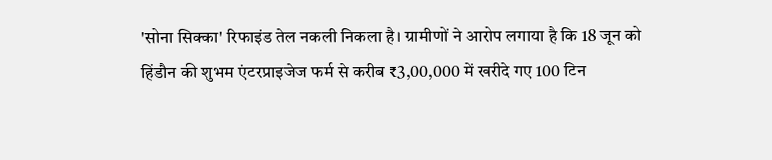'सोना सिक्का' रिफाइंड तेल नकली निकला है। ग्रामीणों ने आरोप लगाया है कि 18 जून को हिंडौन की शुभम एंटरप्राइजेज फर्म से करीब ₹3,00,000 में खरीदे गए 100 टिन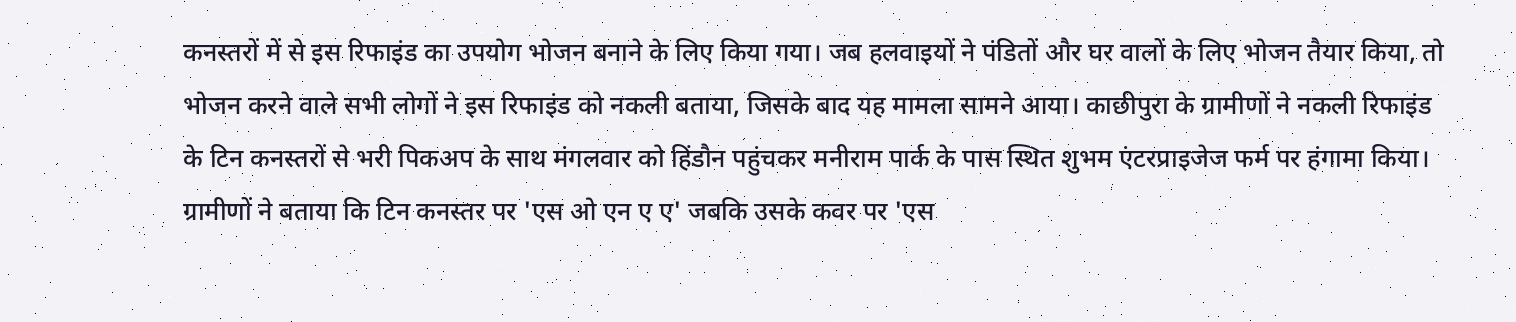कनस्तरों में से इस रिफाइंड का उपयोग भोजन बनाने के लिए किया गया। जब हलवाइयों ने पंडितों और घर वालों के लिए भोजन तैयार किया, तो भोजन करने वाले सभी लोगों ने इस रिफाइंड को नकली बताया, जिसके बाद यह मामला सामने आया। काछीपुरा के ग्रामीणों ने नकली रिफाइंड के टिन कनस्तरों से भरी पिकअप के साथ मंगलवार को हिंडौन पहुंचकर मनीराम पार्क के पास स्थित शुभम एंटरप्राइजेज फर्म पर हंगामा किया। ग्रामीणों ने बताया कि टिन कनस्तर पर 'एस ओ एन ए ए' जबकि उसके कवर पर 'एस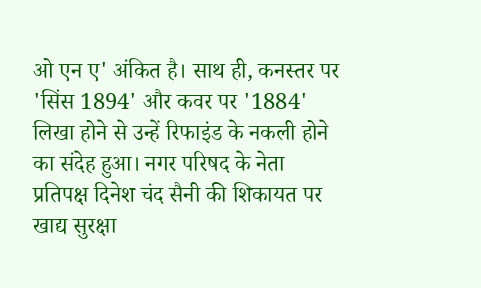ओ एन ए' अंकित है। साथ ही, कनस्तर पर 'सिंस 1894' और कवर पर '1884' लिखा होने से उन्हें रिफाइंड के नकली होने का संदेह हुआ। नगर परिषद के नेता प्रतिपक्ष दिनेश चंद सैनी की शिकायत पर खाद्य सुरक्षा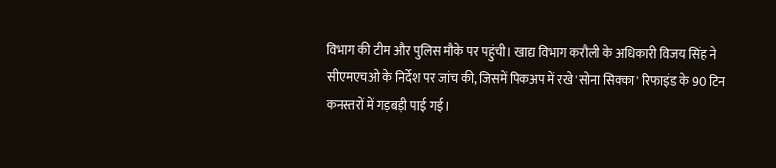विभाग की टीम और पुलिस मौके पर पहुंची। खाद्य विभाग करौली के अधिकारी विजय सिंह ने सीएमएचओ के निर्देश पर जांच की, जिसमें पिकअप में रखे 'सोना सिक्का' रिफाइंड के 90 टिन कनस्तरों में गड़बड़ी पाई गई।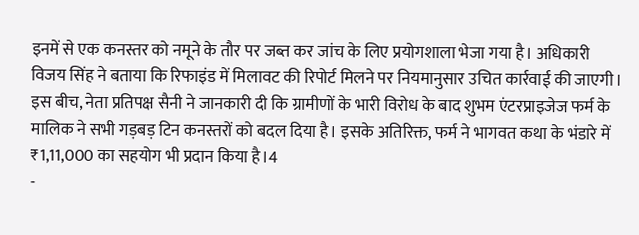इनमें से एक कनस्तर को नमूने के तौर पर जब्त कर जांच के लिए प्रयोगशाला भेजा गया है। अधिकारी विजय सिंह ने बताया कि रिफाइंड में मिलावट की रिपोर्ट मिलने पर नियमानुसार उचित कार्रवाई की जाएगी। इस बीच, नेता प्रतिपक्ष सैनी ने जानकारी दी कि ग्रामीणों के भारी विरोध के बाद शुभम एंटरप्राइजेज फर्म के मालिक ने सभी गड़बड़ टिन कनस्तरों को बदल दिया है। इसके अतिरिक्त, फर्म ने भागवत कथा के भंडारे में ₹1,11,000 का सहयोग भी प्रदान किया है।4
-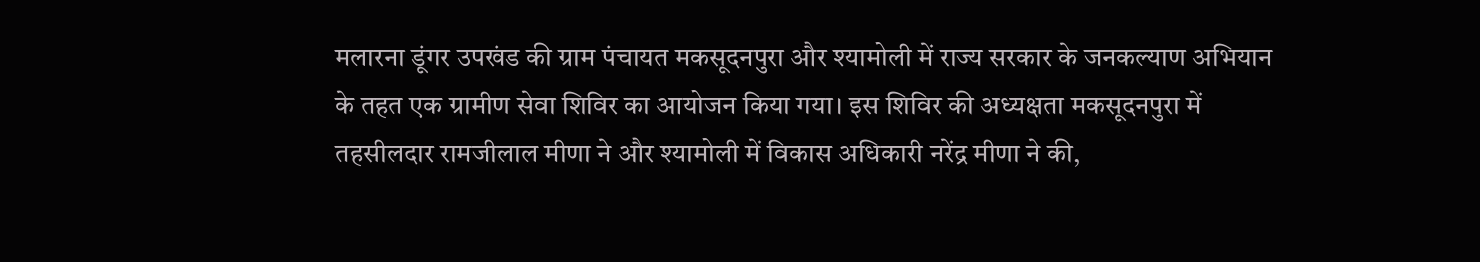मलारना डूंगर उपखंड की ग्राम पंचायत मकसूदनपुरा और श्यामोली में राज्य सरकार के जनकल्याण अभियान के तहत एक ग्रामीण सेवा शिविर का आयोजन किया गया। इस शिविर की अध्यक्षता मकसूदनपुरा में तहसीलदार रामजीलाल मीणा ने और श्यामोली में विकास अधिकारी नरेंद्र मीणा ने की,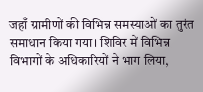जहाँ ग्रामीणों की विभिन्न समस्याओं का तुरंत समाधान किया गया। शिविर में विभिन्न विभागों के अधिकारियों ने भाग लिया,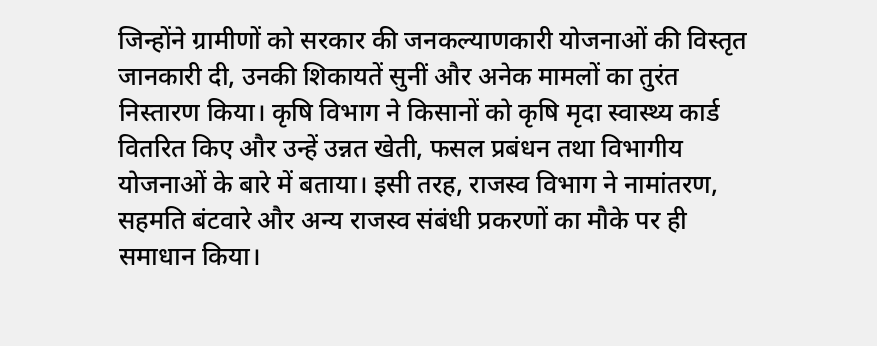जिन्होंने ग्रामीणों को सरकार की जनकल्याणकारी योजनाओं की विस्तृत जानकारी दी, उनकी शिकायतें सुनीं और अनेक मामलों का तुरंत निस्तारण किया। कृषि विभाग ने किसानों को कृषि मृदा स्वास्थ्य कार्ड वितरित किए और उन्हें उन्नत खेती, फसल प्रबंधन तथा विभागीय योजनाओं के बारे में बताया। इसी तरह, राजस्व विभाग ने नामांतरण, सहमति बंटवारे और अन्य राजस्व संबंधी प्रकरणों का मौके पर ही समाधान किया।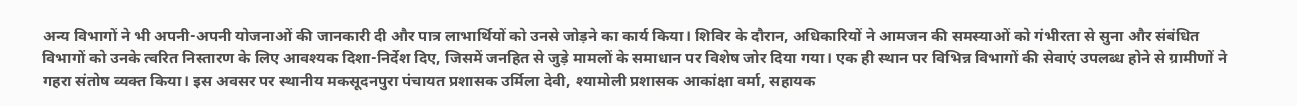अन्य विभागों ने भी अपनी-अपनी योजनाओं की जानकारी दी और पात्र लाभार्थियों को उनसे जोड़ने का कार्य किया। शिविर के दौरान, अधिकारियों ने आमजन की समस्याओं को गंभीरता से सुना और संबंधित विभागों को उनके त्वरित निस्तारण के लिए आवश्यक दिशा-निर्देश दिए, जिसमें जनहित से जुड़े मामलों के समाधान पर विशेष जोर दिया गया। एक ही स्थान पर विभिन्न विभागों की सेवाएं उपलब्ध होने से ग्रामीणों ने गहरा संतोष व्यक्त किया। इस अवसर पर स्थानीय मकसूदनपुरा पंचायत प्रशासक उर्मिला देवी, श्यामोली प्रशासक आकांक्षा वर्मा, सहायक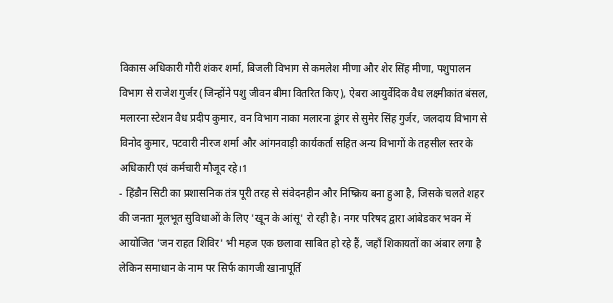विकास अधिकारी गौरी शंकर शर्मा, बिजली विभाग से कमलेश मीणा और शेर सिंह मीणा, पशुपालन विभाग से राजेश गुर्जर (जिन्होंने पशु जीवन बीमा वितरित किए), ऐबरा आयुर्वेदिक वैध लक्ष्मीकांत बंसल, मलारना स्टेशन वैध प्रदीप कुमार, वन विभाग नाका मलारना डूंगर से सुमेर सिंह गुर्जर, जलदाय विभाग से विनोद कुमार, पटवारी नीरज शर्मा और आंगनवाड़ी कार्यकर्ता सहित अन्य विभागों के तहसील स्तर के अधिकारी एवं कर्मचारी मौजूद रहे।1
- हिंडौन सिटी का प्रशासनिक तंत्र पूरी तरह से संवेदनहीन और निष्क्रिय बना हुआ है, जिसके चलते शहर की जनता मूलभूत सुविधाओं के लिए 'खून के आंसू' रो रही है। नगर परिषद द्वारा आंबेडकर भवन में आयोजित 'जन राहत शिविर' भी महज एक छलावा साबित हो रहे हैं, जहाँ शिकायतों का अंबार लगा है लेकिन समाधान के नाम पर सिर्फ कागजी खानापूर्ति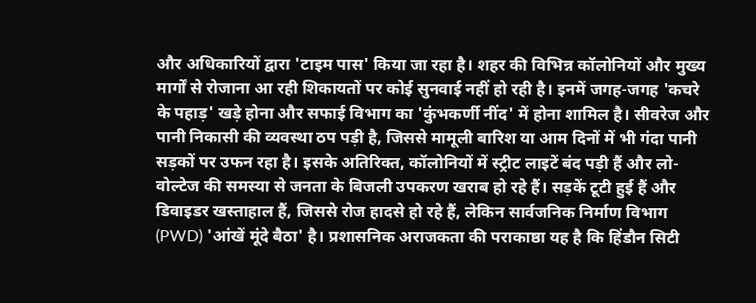और अधिकारियों द्वारा 'टाइम पास' किया जा रहा है। शहर की विभिन्न कॉलोनियों और मुख्य मार्गों से रोजाना आ रही शिकायतों पर कोई सुनवाई नहीं हो रही है। इनमें जगह-जगह 'कचरे के पहाड़' खड़े होना और सफाई विभाग का 'कुंभकर्णी नींद' में होना शामिल है। सीवरेज और पानी निकासी की व्यवस्था ठप पड़ी है, जिससे मामूली बारिश या आम दिनों में भी गंदा पानी सड़कों पर उफन रहा है। इसके अतिरिक्त, कॉलोनियों में स्ट्रीट लाइटें बंद पड़ी हैं और लो-वोल्टेज की समस्या से जनता के बिजली उपकरण खराब हो रहे हैं। सड़कें टूटी हुई हैं और डिवाइडर खस्ताहाल हैं, जिससे रोज हादसे हो रहे हैं, लेकिन सार्वजनिक निर्माण विभाग (PWD) 'आंखें मूंदे बैठा' है। प्रशासनिक अराजकता की पराकाष्ठा यह है कि हिंडौन सिटी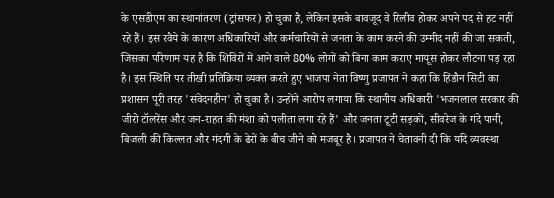के एसडीएम का स्थानांतरण (ट्रांसफर) हो चुका है, लेकिन इसके बावजूद वे रिलीव होकर अपने पद से हट नहीं रहे हैं। इस रवैये के कारण अधिकारियों और कर्मचारियों से जनता के काम करने की उम्मीद नहीं की जा सकती, जिसका परिणाम यह है कि शिविरों में आने वाले 80% लोगों को बिना काम कराए मायूस होकर लौटना पड़ रहा है। इस स्थिति पर तीखी प्रतिक्रिया व्यक्त करते हुए भाजपा नेता विष्णु प्रजापत ने कहा कि हिंडौन सिटी का प्रशासन पूरी तरह 'संवेदनहीन' हो चुका है। उन्होंने आरोप लगाया कि स्थानीय अधिकारी 'भजनलाल सरकार की जीरो टॉलरेंस और जन-राहत की मंशा को पलीता लगा रहे हैं' और जनता टूटी सड़कों, सीवरेज के गंदे पानी, बिजली की किल्लत और गंदगी के ढेरों के बीच जीने को मजबूर है। प्रजापत ने चेतावनी दी कि यदि व्यवस्था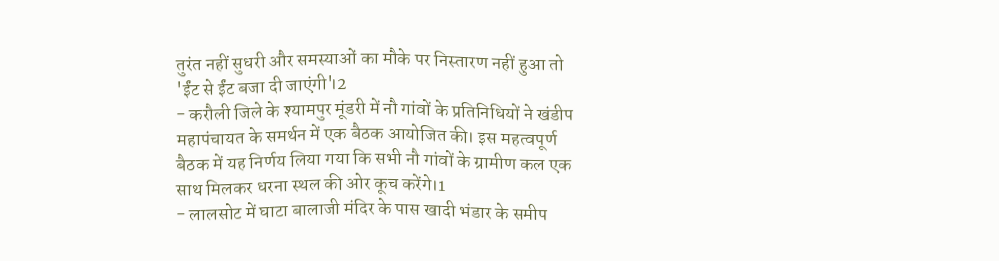तुरंत नहीं सुधरी और समस्याओं का मौके पर निस्तारण नहीं हुआ तो 'ईंट से ईंट बजा दी जाएंगी'।2
- करौली जिले के श्यामपुर मूंडरी में नौ गांवों के प्रतिनिधियों ने खंडीप महापंचायत के समर्थन में एक बैठक आयोजित की। इस महत्वपूर्ण बैठक में यह निर्णय लिया गया कि सभी नौ गांवों के ग्रामीण कल एक साथ मिलकर धरना स्थल की ओर कूच करेंगे।1
- लालसोट में घाटा बालाजी मंदिर के पास खादी भंडार के समीप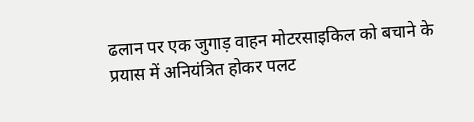ढलान पर एक जुगाड़ वाहन मोटरसाइकिल को बचाने के प्रयास में अनियंत्रित होकर पलट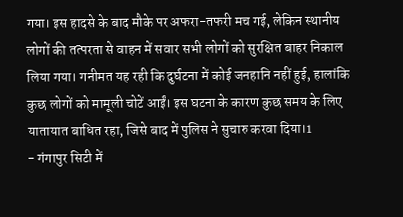गया। इस हादसे के बाद मौके पर अफरा-तफरी मच गई, लेकिन स्थानीय लोगों की तत्परता से वाहन में सवार सभी लोगों को सुरक्षित बाहर निकाल लिया गया। गनीमत यह रही कि दुर्घटना में कोई जनहानि नहीं हुई, हालांकि कुछ लोगों को मामूली चोटें आईं। इस घटना के कारण कुछ समय के लिए यातायात बाधित रहा, जिसे बाद में पुलिस ने सुचारु करवा दिया।1
- गंगापुर सिटी में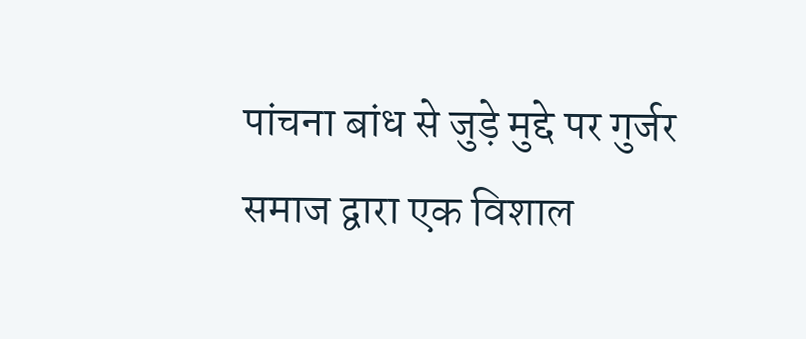पांचना बांध से जुड़े मुद्दे पर गुर्जर समाज द्वारा एक विशाल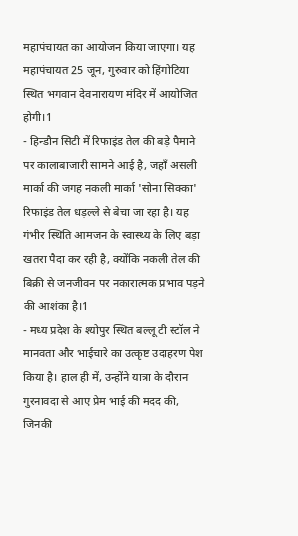महापंचायत का आयोजन किया जाएगा। यह महापंचायत 25 जून, गुरुवार को हिंगोटिया स्थित भगवान देवनारायण मंदिर में आयोजित होगी।1
- हिन्डौन सिटी में रिफाइंड तेल की बड़े पैमाने पर कालाबाजारी सामने आई है, जहाँ असली मार्का की जगह नकली मार्का 'सोना सिक्का' रिफाइंड तेल धड़ल्ले से बेचा जा रहा है। यह गंभीर स्थिति आमजन के स्वास्थ्य के लिए बड़ा खतरा पैदा कर रही है, क्योंकि नकली तेल की बिक्री से जनजीवन पर नकारात्मक प्रभाव पड़ने की आशंका है।1
- मध्य प्रदेश के श्योपुर स्थित बल्लू टी स्टॉल ने मानवता और भाईचारे का उत्कृष्ट उदाहरण पेश किया है। हाल ही में, उन्होंने यात्रा के दौरान गुरनावदा से आए प्रेम भाई की मदद की, जिनकी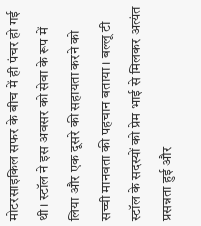मोटरसाइकिल सफर के बीच में ही पंचर हो गई थी। स्टॉल ने इस अवसर को सेवा के रूप में लिया और एक दूसरे की सहायता करने को सच्ची मानवता की पहचान बताया। बल्लू टी स्टॉल के सदस्यों को प्रेम भाई से मिलकर अत्यंत प्रसन्नता हुई और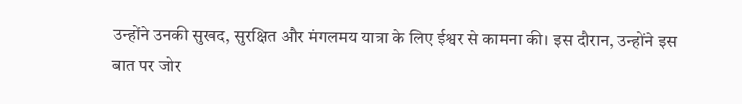उन्होंने उनकी सुखद, सुरक्षित और मंगलमय यात्रा के लिए ईश्वर से कामना की। इस दौरान, उन्होंने इस बात पर जोर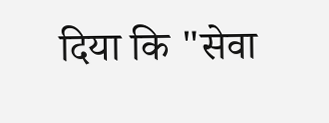दिया कि "सेवा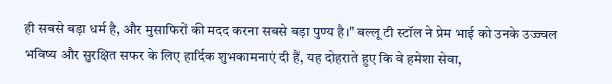ही सबसे बड़ा धर्म है, और मुसाफिरों की मदद करना सबसे बड़ा पुण्य है।" बल्लू टी स्टॉल ने प्रेम भाई को उनके उज्ज्वल भविष्य और सुरक्षित सफर के लिए हार्दिक शुभकामनाएं दी हैं, यह दोहराते हुए कि वे हमेशा सेवा,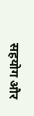सहयोग और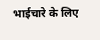भाईचारे के लिए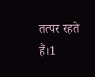तत्पर रहते हैं।1